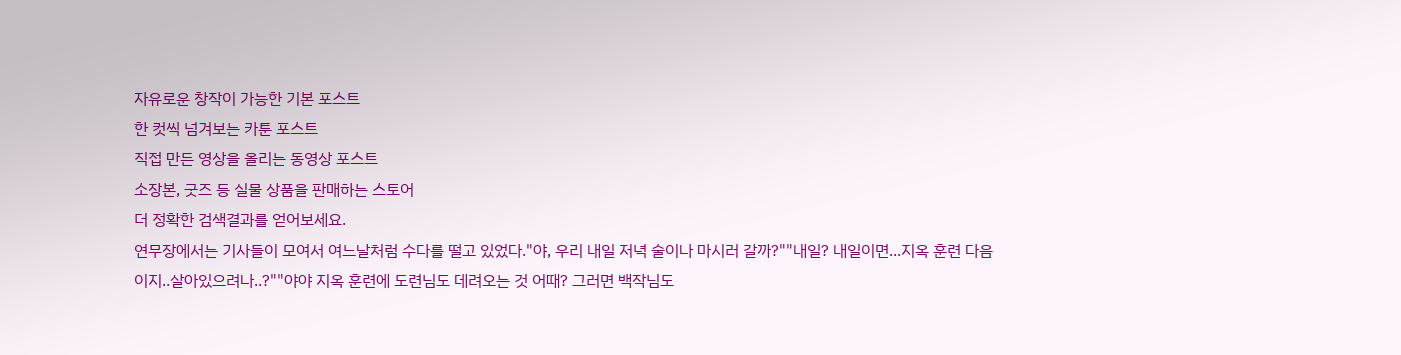자유로운 창작이 가능한 기본 포스트
한 컷씩 넘겨보는 카툰 포스트
직접 만든 영상을 올리는 동영상 포스트
소장본, 굿즈 등 실물 상품을 판매하는 스토어
더 정확한 검색결과를 얻어보세요.
연무장에서는 기사들이 모여서 여느날처럼 수다를 떨고 있었다."야, 우리 내일 저녁 술이나 마시러 갈까?""내일? 내일이면...지옥 훈련 다음이지..살아있으려나..?""야야 지옥 훈련에 도련님도 데려오는 것 어때? 그러면 백작님도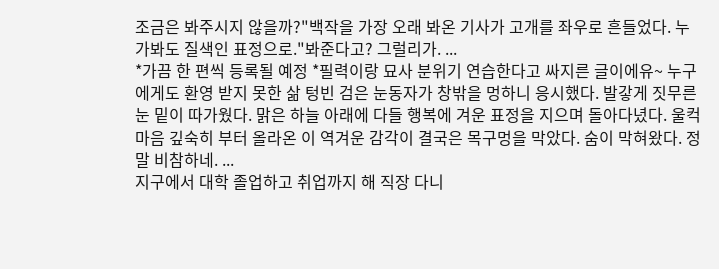조금은 봐주시지 않을까?"백작을 가장 오래 봐온 기사가 고개를 좌우로 흔들었다. 누가봐도 질색인 표정으로."봐준다고? 그럴리가. ...
*가끔 한 편씩 등록될 예정 *필력이랑 묘사 분위기 연습한다고 싸지른 글이에유~ 누구에게도 환영 받지 못한 삶 텅빈 검은 눈동자가 창밖을 멍하니 응시했다. 발갛게 짓무른 눈 밑이 따가웠다. 맑은 하늘 아래에 다들 행복에 겨운 표정을 지으며 돌아다녔다. 울컥 마음 깊숙히 부터 올라온 이 역겨운 감각이 결국은 목구멍을 막았다. 숨이 막혀왔다. 정말 비참하네. ...
지구에서 대학 졸업하고 취업까지 해 직장 다니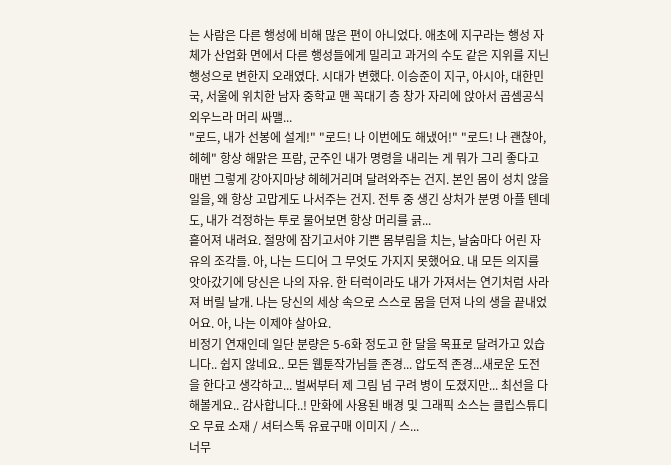는 사람은 다른 행성에 비해 많은 편이 아니었다. 애초에 지구라는 행성 자체가 산업화 면에서 다른 행성들에게 밀리고 과거의 수도 같은 지위를 지닌 행성으로 변한지 오래였다. 시대가 변했다. 이승준이 지구, 아시아, 대한민국, 서울에 위치한 남자 중학교 맨 꼭대기 층 창가 자리에 앉아서 곱셈공식 외우느라 머리 싸맬...
"로드, 내가 선봉에 설게!" "로드! 나 이번에도 해냈어!" "로드! 나 괜찮아, 헤헤" 항상 해맑은 프람, 군주인 내가 명령을 내리는 게 뭐가 그리 좋다고 매번 그렇게 강아지마냥 헤헤거리며 달려와주는 건지. 본인 몸이 성치 않을 일을, 왜 항상 고맙게도 나서주는 건지. 전투 중 생긴 상처가 분명 아플 텐데도, 내가 걱정하는 투로 물어보면 항상 머리를 긁...
흩어져 내려요. 절망에 잠기고서야 기쁜 몸부림을 치는, 날숨마다 어린 자유의 조각들. 아, 나는 드디어 그 무엇도 가지지 못했어요. 내 모든 의지를 앗아갔기에 당신은 나의 자유. 한 터럭이라도 내가 가져서는 연기처럼 사라져 버릴 날개. 나는 당신의 세상 속으로 스스로 몸을 던져 나의 생을 끝내었어요. 아, 나는 이제야 살아요.
비정기 연재인데 일단 분량은 5-6화 정도고 한 달을 목표로 달려가고 있습니다.. 쉽지 않네요.. 모든 웹툰작가님들 존경... 압도적 존경...새로운 도전을 한다고 생각하고... 벌써부터 제 그림 넘 구려 병이 도졌지만... 최선을 다해볼게요.. 감사합니다..! 만화에 사용된 배경 및 그래픽 소스는 클립스튜디오 무료 소재 / 셔터스톡 유료구매 이미지 / 스...
너무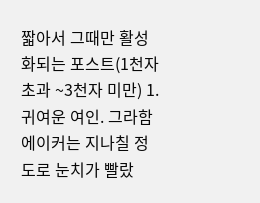짧아서 그때만 활성화되는 포스트(1천자 초과 ~3천자 미만) 1. 귀여운 여인. 그라함 에이커는 지나칠 정도로 눈치가 빨랐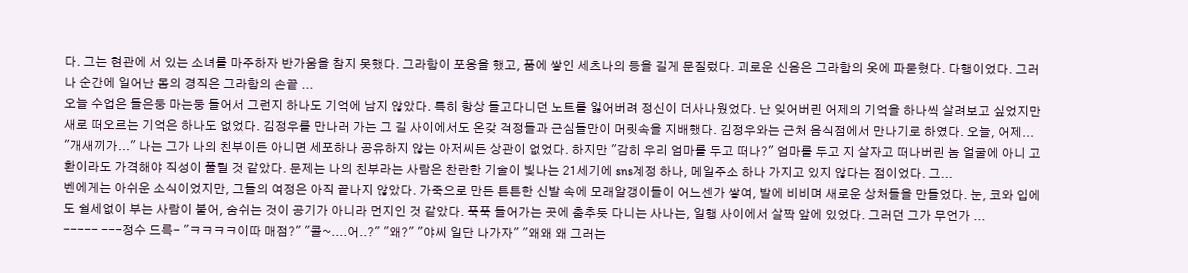다. 그는 현관에 서 있는 소녀를 마주하자 반가움을 참지 못했다. 그라함이 포옹을 했고, 품에 쌓인 세츠나의 등을 길게 문질렀다. 괴로운 신음은 그라함의 옷에 파묻혔다. 다행이었다. 그러나 순간에 일어난 몸의 경직은 그라함의 손끝 ...
오늘 수업은 들은둥 마는둥 들어서 그런지 하나도 기억에 남지 않았다. 특히 항상 들고다니던 노트를 잃어버려 정신이 더사나웠었다. 난 잊어버린 어제의 기억을 하나씩 살려보고 싶었지만 새로 떠오르는 기억은 하나도 없었다. 김정우를 만나러 가는 그 길 사이에서도 온갖 걱정들과 근심들만이 머릿속을 지배했다. 김정우와는 근처 음식점에서 만나기로 하였다. 오늘, 어제...
"개새끼가..." 나는 그가 나의 친부이든 아니면 세포하나 공유하지 않는 아저씨든 상관이 없었다. 하지만 "감히 우리 엄마를 두고 떠나?" 엄마를 두고 지 살자고 떠나버린 놈 얼굴에 아니 고환이라도 가격해야 직성이 풀릴 것 같았다. 문제는 나의 친부라는 사람은 찬란한 기술이 빛나는 21세기에 sns계정 하나, 메일주소 하나 가지고 있지 않다는 점이었다. 그...
벤에게는 아쉬운 소식이었지만, 그들의 여정은 아직 끝나지 않았다. 가죽으로 만든 튼튼한 신발 속에 모래알갱이들이 어느센가 쌓여, 발에 비비며 새로운 상처들을 만들었다. 눈, 코와 입에도 쉴세없이 부는 사람이 불어, 숨쉬는 것이 공기가 아니라 먼지인 것 같았다. 푹푹 들어가는 곳에 춤추듯 다니는 사나는, 일행 사이에서 살짝 앞에 있었다. 그러던 그가 무언가 ...
----- ---정수 드륵- "ㅋㅋㅋㅋ이따 매점?" "콜~....어..?" "왜?" "야씨 일단 나가자" "왜왜 왜 그러는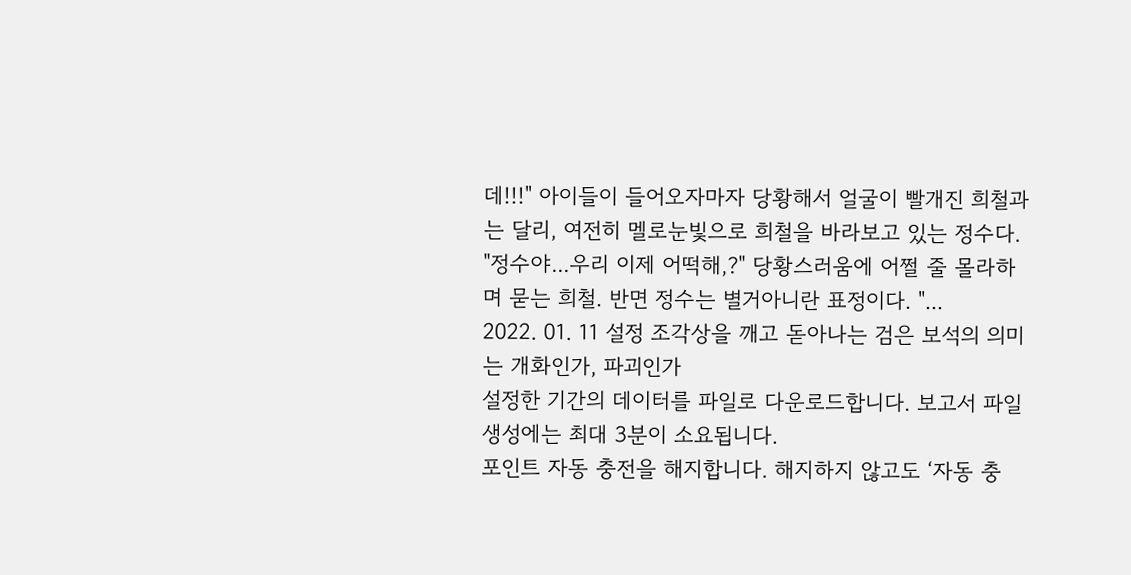데!!!" 아이들이 들어오자마자 당황해서 얼굴이 빨개진 희철과는 달리, 여전히 멜로눈빛으로 희철을 바라보고 있는 정수다. "정수야...우리 이제 어떡해,?" 당황스러움에 어쩔 줄 몰라하며 묻는 희철. 반면 정수는 별거아니란 표정이다. "...
2022. 01. 11 설정 조각상을 깨고 돋아나는 검은 보석의 의미는 개화인가, 파괴인가
설정한 기간의 데이터를 파일로 다운로드합니다. 보고서 파일 생성에는 최대 3분이 소요됩니다.
포인트 자동 충전을 해지합니다. 해지하지 않고도 ‘자동 충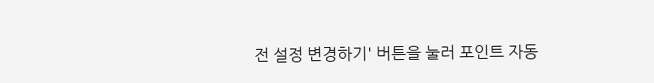전 설정 변경하기' 버튼을 눌러 포인트 자동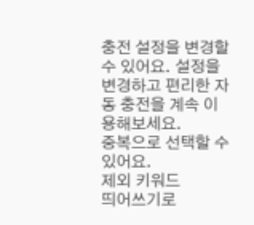충전 설정을 변경할 수 있어요. 설정을 변경하고 편리한 자동 충전을 계속 이용해보세요.
중복으로 선택할 수 있어요.
제외 키워드
띄어쓰기로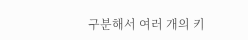구분해서 여러 개의 키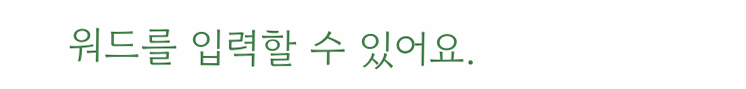워드를 입력할 수 있어요.